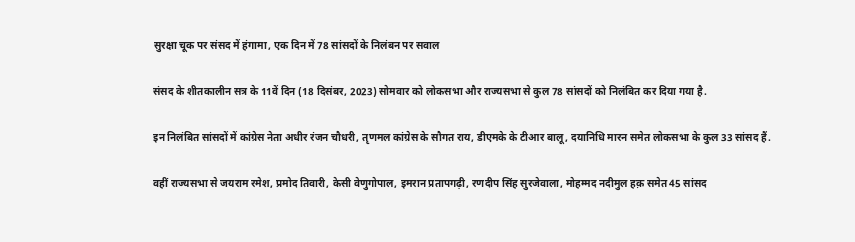सुरक्षा चूक पर संसद में हंगामा, एक दिन में 78 सांसदों के निलंबन पर सवाल

संसद के शीतकालीन सत्र के 11वें दिन (18 दिसंबर, 2023) सोमवार को लोकसभा और राज्यसभा से कुल 78 सांसदों को निलंबित कर दिया गया है.

इन निलंबित सांसदों में कांग्रेस नेता अधीर रंजन चौधरी, तृणमल कांग्रेस के सौगत राय, डीएमके के टीआर बालू, दयानिधि मारन समेत लोकसभा के कुल 33 सांसद हैं.

वहीं राज्यसभा से जयराम रमेश, प्रमोद तिवारी, केसी वेणुगोपाल, इमरान प्रतापगढ़ी, रणदीप सिंह सुरजेवाला, मोहम्मद नदीमुल हक़ समेत 45 सांसद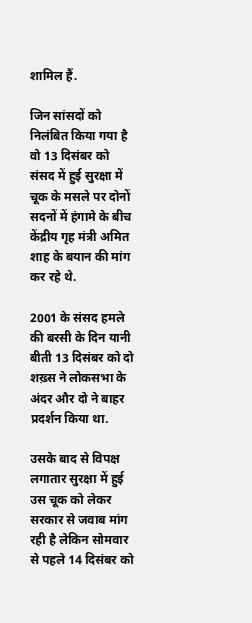शामिल हैं.

जिन सांसदों को निलंबित किया गया है वो 13 दिसंबर को संसद में हुई सुरक्षा में चूक के मसले पर दोनों सदनों में हंगामे के बीच केंद्रीय गृह मंत्री अमित शाह के बयान की मांग कर रहे थे.

2001 के संसद हमले की बरसी के दिन यानी बीती 13 दिसंबर को दो शख़्स ने लोकसभा के अंदर और दो ने बाहर प्रदर्शन किया था.

उसके बाद से विपक्ष लगातार सुरक्षा में हुई उस चूक को लेकर सरकार से जवाब मांग रही है लेकिन सोमवार से पहले 14 दिसंबर को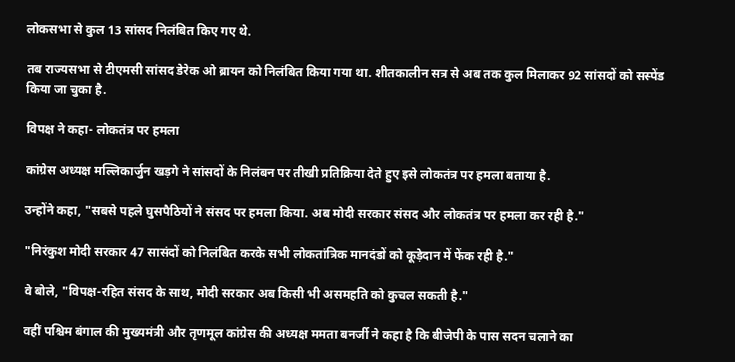लोकसभा से कुल 13 सांसद निलंबित किए गए थे.

तब राज्यसभा से टीएमसी सांसद डेरेक ओ ब्रायन को निलंबित किया गया था. शीतकालीन सत्र से अब तक कुल मिलाकर 92 सांसदों को सस्पेंड किया जा चुका है.

विपक्ष ने कहा- लोकतंत्र पर हमला

कांग्रेस अध्यक्ष मल्लिकार्जुन खड़गे ने सांसदों के निलंबन पर तीखी प्रतिक्रिया देते हुए इसे लोकतंत्र पर हमला बताया है.

उन्होंने कहा, "सबसे पहले घुसपैठियों ने संसद पर हमला किया. अब मोदी सरकार संसद और लोकतंत्र पर हमला कर रही है."

"निरंकुश मोदी सरकार 47 सासंदों को निलंबित करके सभी लोकतांत्रिक मानदंडों को कूड़ेदान में फेंक रही है."

वे बोले, "विपक्ष-रहित संसद के साथ, मोदी सरकार अब किसी भी असमहति को कुचल सकती है."

वहीं पश्चिम बंगाल की मुख्यमंत्री और तृणमूल कांग्रेस की अध्यक्ष ममता बनर्जी ने कहा है कि बीजेपी के पास सदन चलाने का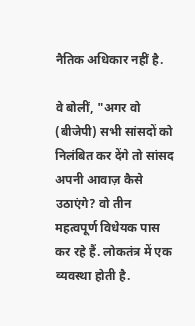नैतिक अधिकार नहीं है.

वे बोलीं, "अगर वो (बीजेपी) सभी सांसदों को निलंबित कर देंगे तो सांसद अपनी आवाज़ कैसे उठाएंगे? वो तीन महत्वपूर्ण विधेयक पास कर रहे हैं. लोकतंत्र में एक व्यवस्था होती है.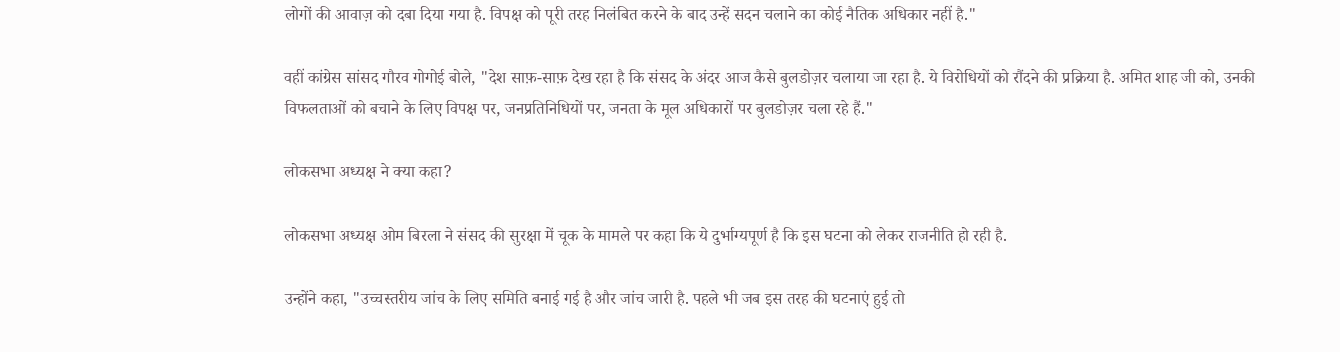लोगों की आवाज़ को दबा दिया गया है. विपक्ष को पूरी तरह निलंबित करने के बाद उन्हें सदन चलाने का कोई नैतिक अधिकार नहीं है."

वहीं कांग्रेस सांसद गौरव गोगोई बोले, "देश साफ़-साफ़ देख रहा है कि संसद के अंदर आज कैसे बुलडोज़र चलाया जा रहा है. ये विरोधियों को रौंदने की प्रक्रिया है. अमित शाह जी को, उनकी विफलताओं को बचाने के लिए विपक्ष पर, जनप्रतिनिधियों पर, जनता के मूल अधिकारों पर बुलडोज़र चला रहे हैं."

लोकसभा अध्यक्ष ने क्या कहा?

लोकसभा अध्यक्ष ओम बिरला ने संसद की सुरक्षा में चूक के मामले पर कहा कि ये दुर्भाग्यपूर्ण है कि इस घटना को लेकर राजनीति हो रही है.

उन्होंने कहा, "उच्चस्तरीय जांच के लिए समिति बनाई गई है और जांच जारी है. पहले भी जब इस तरह की घटनाएं हुई तो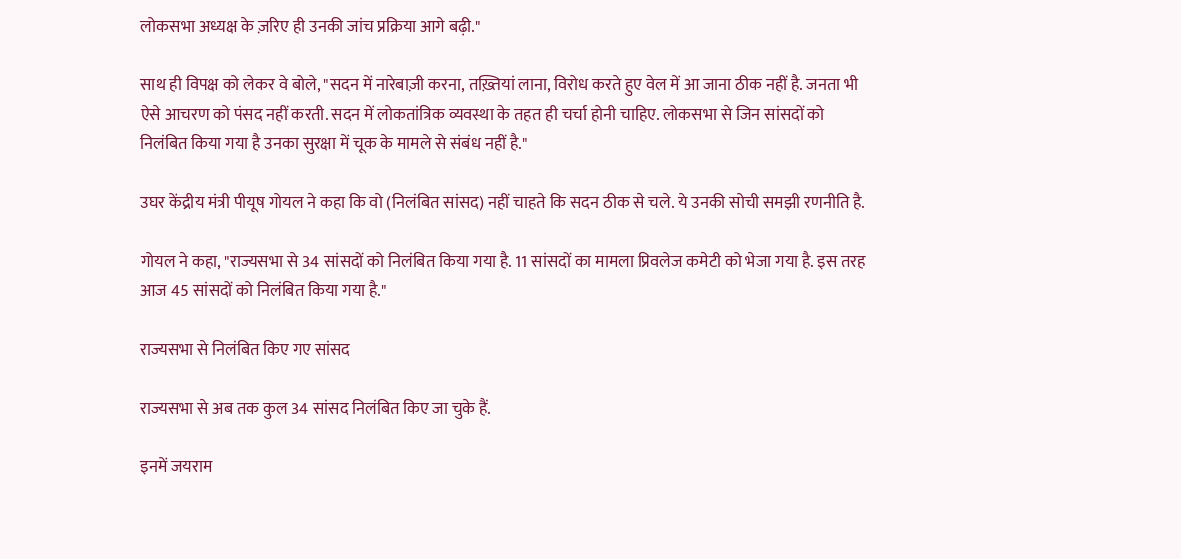लोकसभा अध्यक्ष के ज़रिए ही उनकी जांच प्रक्रिया आगे बढ़ी."

साथ ही विपक्ष को लेकर वे बोले, "सदन में नारेबाज़ी करना, तख़्तियां लाना, विरोध करते हुए वेल में आ जाना ठीक नहीं है. जनता भी ऐसे आचरण को पंसद नहीं करती. सदन में लोकतांत्रिक व्यवस्था के तहत ही चर्चा होनी चाहिए. लोकसभा से जिन सांसदों को निलंबित किया गया है उनका सुरक्षा में चूक के मामले से संबंध नहीं है."

उघर केंद्रीय मंत्री पीयूष गोयल ने कहा कि वो (निलंबित सांसद) नहीं चाहते कि सदन ठीक से चले. ये उनकी सोची समझी रणनीति है.

गोयल ने कहा, "राज्यसभा से 34 सांसदों को निलंबित किया गया है. 11 सांसदों का मामला प्रिवलेज कमेटी को भेजा गया है. इस तरह आज 45 सांसदों को निलंबित किया गया है."

राज्यसभा से निलंबित किए गए सांसद

राज्यसभा से अब तक कुल 34 सांसद निलंबित किए जा चुके हैं.

इनमें जयराम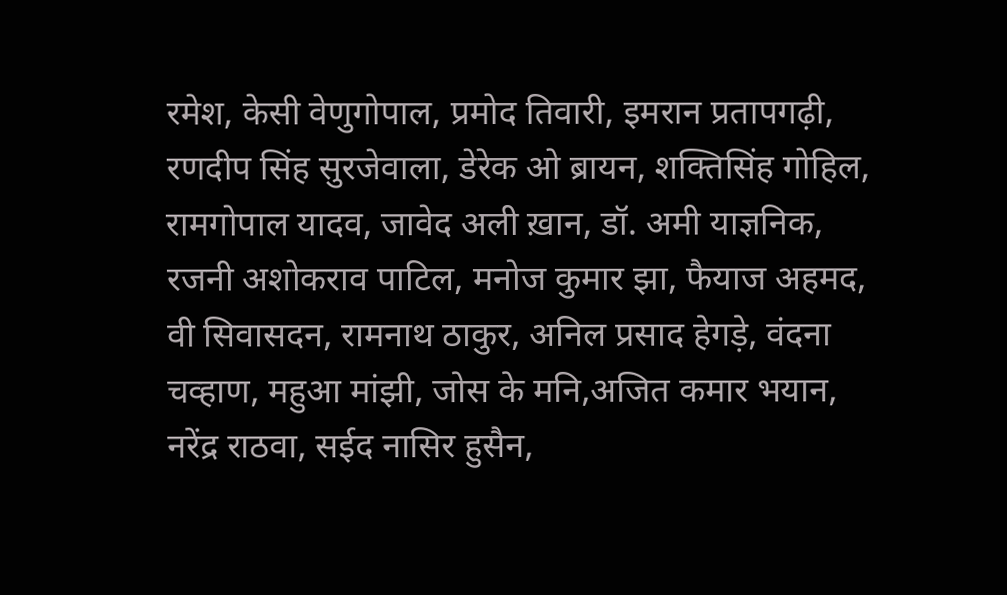रमेश, केसी वेणुगोपाल, प्रमोद तिवारी, इमरान प्रतापगढ़ी, रणदीप सिंह सुरजेवाला, डेरेक ओ ब्रायन, शक्तिसिंह गोहिल, रामगोपाल यादव, जावेद अली ख़ान, डॉ. अमी याज्ञनिक, रजनी अशोकराव पाटिल, मनोज कुमार झा, फैयाज अहमद, वी सिवासदन, रामनाथ ठाकुर, अनिल प्रसाद हेगड़े, वंदना चव्हाण, महुआ मांझी, जोस के मनि,अजित कमार भयान, नरेंद्र राठवा, सईद नासिर हुसैन,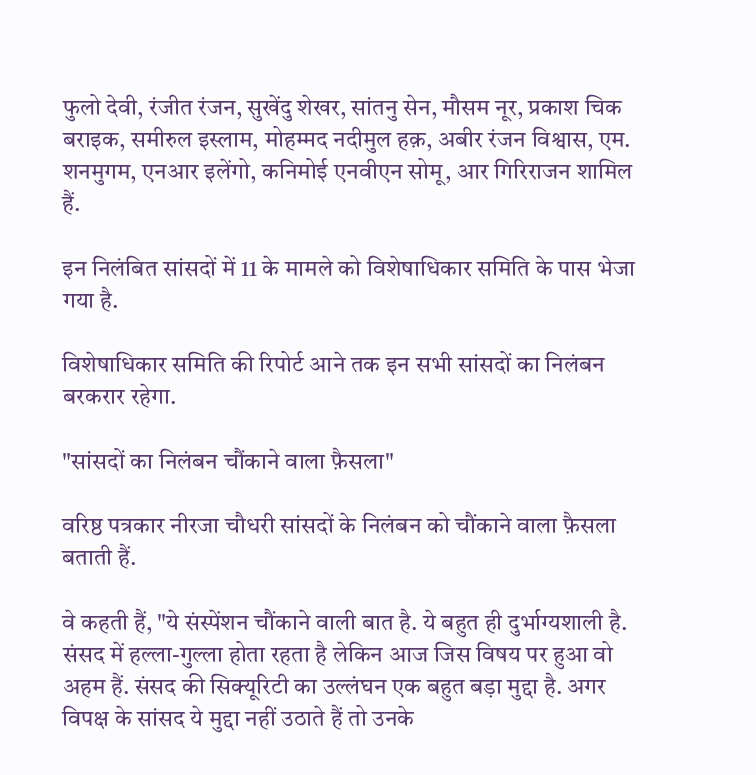फुलो देवी, रंजीत रंजन, सुखेंदु शेखर, सांतनु सेन, मौसम नूर, प्रकाश चिक बराइक, समीरुल इस्लाम, मोहम्मद नदीमुल हक़, अबीर रंजन विश्वास, एम. शनमुगम, एनआर इलेंगो, कनिमोई एनवीएन सोमू, आर गिरिराजन शामिल हैं.

इन निलंबित सांसदों में 11 के मामले को विशेषाधिकार समिति के पास भेजा गया है.

विशेषाधिकार समिति की रिपोर्ट आने तक इन सभी सांसदों का निलंबन बरकरार रहेगा.

"सांसदों का निलंबन चौंकाने वाला फ़ैसला"

वरिष्ठ पत्रकार नीरजा चौधरी सांसदों के निलंबन को चौंकाने वाला फ़ैसला बताती हैं.

वे कहती हैं, "ये संस्पेंशन चौंकाने वाली बात है. ये बहुत ही दुर्भाग्यशाली है. संसद में हल्ला-गुल्ला होता रहता है लेकिन आज जिस विषय पर हुआ वो अहम हैं. संसद की सिक्यूरिटी का उल्लंघन एक बहुत बड़ा मुद्दा है. अगर विपक्ष के सांसद ये मुद्दा नहीं उठाते हैं तो उनके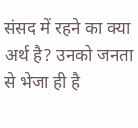संसद में रहने का क्या अर्थ है? उनको जनता से भेजा ही है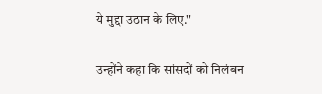ये मुद्दा उठान के लिए."

उन्होंने कहा कि सांसदों को निलंबन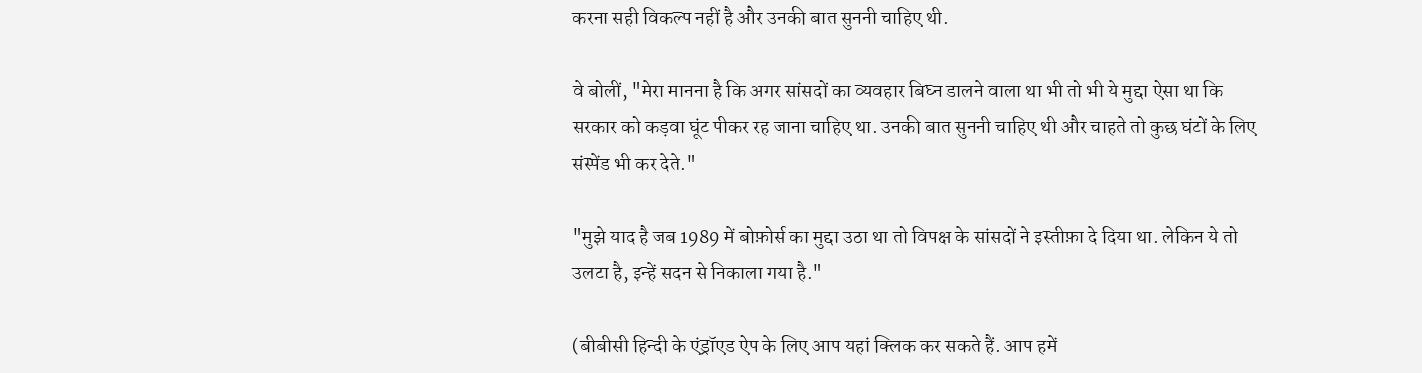करना सही विकल्प नहीं है और उनकी बात सुननी चाहिए थी.

वे बोलीं, "मेरा मानना है कि अगर सांसदों का व्यवहार बिघ्न डालने वाला था भी तो भी ये मुद्दा ऐसा था कि सरकार को कड़वा घूंट पीकर रह जाना चाहिए था. उनकी बात सुननी चाहिए थी और चाहते तो कुछ घंटों के लिए संस्पेंड भी कर देते."

"मुझे याद है जब 1989 में बोफ़ोर्स का मुद्दा उठा था तो विपक्ष के सांसदों ने इस्तीफ़ा दे दिया था. लेकिन ये तो उलटा है, इन्हें सदन से निकाला गया है."

(बीबीसी हिन्दी के एंड्रॉएड ऐप के लिए आप यहां क्लिक कर सकते हैं. आप हमें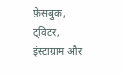फ़ेसबुक, ट्विटर, इंस्टाग्राम और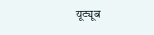यूट्यूब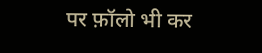पर फ़ॉलो भी कर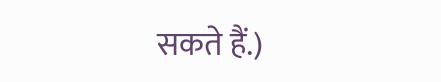सकते हैं.)